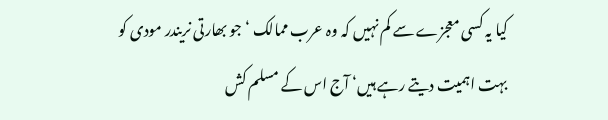کیا یہ کسی معجزے سے کم نہیں کہ وہ عرب ممالک ‘جو بھارتی نریندر مودی کو بہت اہمیت دیتے رہے ہیں‘ آج اس کے مسلم کش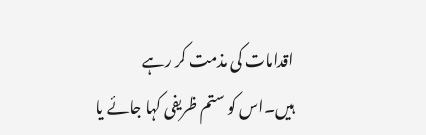اقدامات کی مذمت کر رہے ہیں۔اس کو ستم ظریفی کہا جائے یا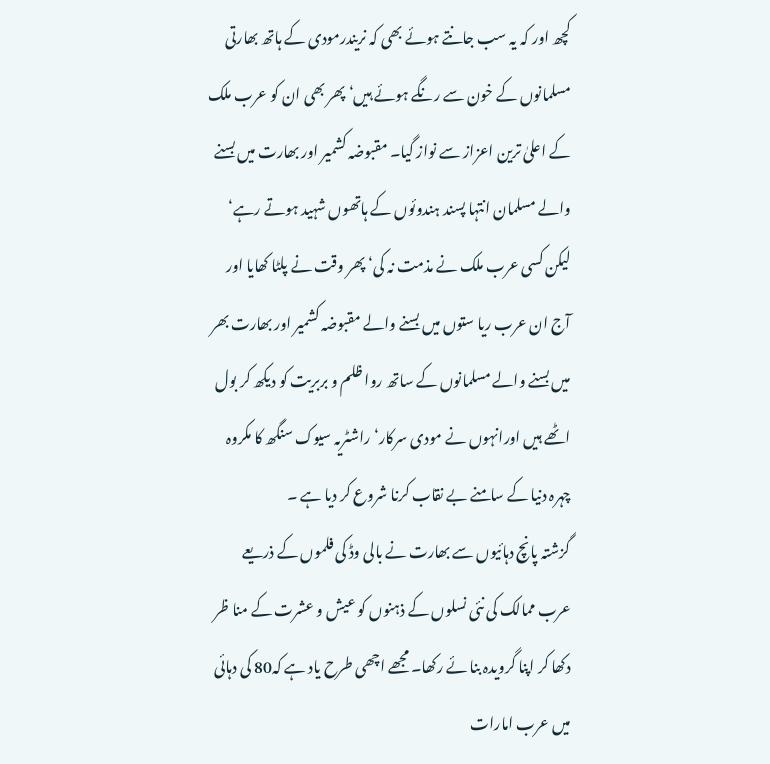کچھ اور کہ یہ سب جانتے ہوئے بھی کہ نریندرمودی کے ہاتھ بھارتی مسلمانوں کے خون سے رنگے ہوئے ہیں‘ پھر بھی ان کو عرب ملک کے اعلیٰ ترین اعزاز سے نواز گیا۔ مقبوضہ کشمیر اور بھارت میں بسنے والے مسلمان انتہا پسند ہندوئوں کے ہاتھوں شہید ہوتے رہے‘ لیکن کسی عرب ملک نے مذمت نہ کی‘ پھر وقت نے پلٹا کھایا اور آج ان عرب ریا ستوں میں بسنے والے مقبوضہ کشمیر اور بھارت بھر میں بسنے والے مسلمانوں کے ساتھ روا ظلم و بربریت کو دیکھ کر بول اٹھے ہیں اورانہوں نے مودی سرکار‘راشٹریہ سیوک سنگھ کا مکروہ چہرہ دنیا کے سامنے بے نقاب کرنا شروع کر دیا ہے ۔
گزشتہ پانچ دہائیوں سے بھارت نے بالی وڈ کی فلموں کے ذریعے عرب ممالک کی نئی نسلوں کے ذہنوں کو عیش و عشرت کے منا ظر دکھا کر اپنا گرویدہ بنا ئے رکھا۔ مجھے اچھی طرح یاد ہے کہ80 کی دہائی میں عرب امارات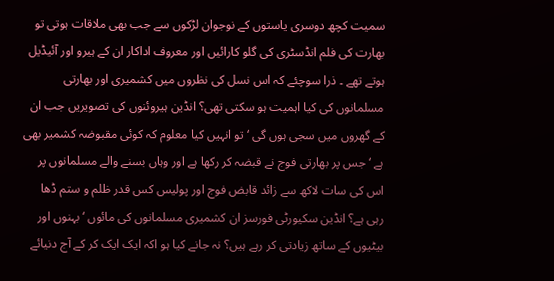سمیت کچھ دوسری یاستوں کے نوجوان لڑکوں سے جب بھی ملاقات ہوتی تو بھارت کی فلم انڈسٹری کی گلو کارائیں اور معروف اداکار ان کے ہیرو اور آئیڈیل ہوتے تھے ۔ ذرا سوچئے کہ اس نسل کی نظروں میں کشمیری اور بھارتی مسلمانوں کی کیا اہمیت ہو سکتی تھی؟ انڈین ہیروئنوں کی تصویریں جب ان کے گھروں میں سجی ہوں گی ‘تو انہیں کیا معلوم کہ کوئی مقبوضہ کشمیر بھی ہے ‘جس پر بھارتی فوج نے قبضہ کر رکھا ہے اور وہاں بسنے والے مسلمانوں پر اس کی سات لاکھ سے زائد قابض فوج اور پولیس کس قدر ظلم و ستم ڈھا رہی ہے؟ انڈین سکیورٹی فورسز ان کشمیری مسلمانوں کی مائوں ‘بہنوں اور بیٹیوں کے ساتھ زیادتی کر رہے ہیں؟ نہ جانے کیا ہو اکہ ایک ایک کر کے آج دنیائے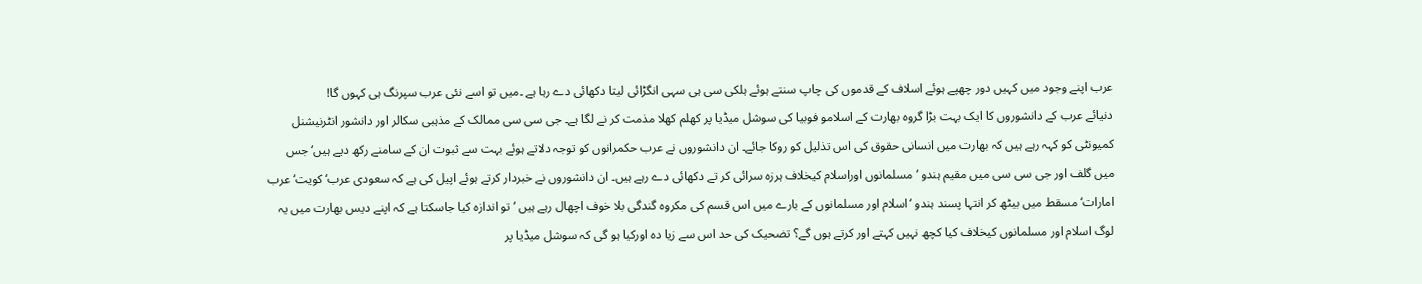عرب اپنے وجود میں کہیں دور چھپے ہوئے اسلاف کے قدموں کی چاپ سنتے ہوئے ہلکی سی ہی سہی انگڑائی لیتا دکھائی دے رہا ہے ۔میں تو اسے نئی عرب سپرنگ ہی کہوں گا!
دنیائے عرب کے دانشوروں کا ایک بہت بڑا گروہ بھارت کے اسلامو فوبیا کی سوشل میڈیا پر کھلم کھلا مذمت کر نے لگا ہے۔ جی سی سی ممالک کے مذہبی سکالر اور دانشور انٹرنیشنل کمیونٹی کو کہہ رہے ہیں کہ بھارت میں انسانی حقوق کی اس تذلیل کو روکا جائے۔ ان دانشوروں نے عرب حکمرانوں کو توجہ دلاتے ہوئے بہت سے ثبوت ان کے سامنے رکھ دیے ہیں‘ جس میں گلف اور جی سی سی میں مقیم ہندو ‘ مسلمانوں اوراسلام کیخلاف ہرزہ سرائی کر تے دکھائی دے رہے ہیں۔ ان دانشوروں نے خبردار کرتے ہوئے اپیل کی ہے کہ سعودی عرب‘ کویت‘ عرب امارات‘ مسقط میں بیٹھ کر انتہا پسند ہندو ‘اسلام اور مسلمانوں کے بارے میں اس قسم کی مکروہ گندگی بلا خوف اچھال رہے ہیں ‘تو اندازہ کیا جاسکتا ہے کہ اپنے دیس بھارت میں یہ لوگ اسلام اور مسلمانوں کیخلاف کیا کچھ نہیں کہتے اور کرتے ہوں گے؟ تضحیک کی حد اس سے زیا دہ اورکیا ہو گی کہ سوشل میڈیا پر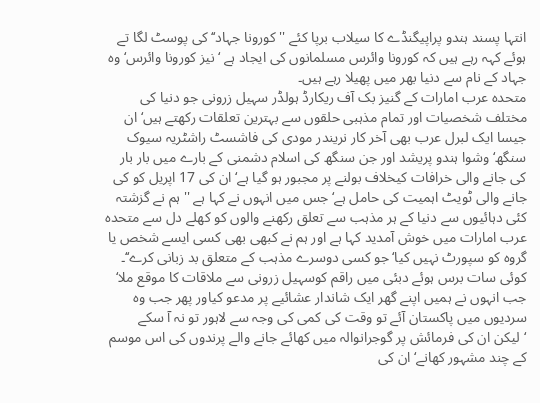انتہا پسند ہندو پراپیگنڈے کا سیلاب برپا کئے '' کورونا جہاد‘‘ کی پوسٹ لگا تے ہوئے کہہ رہے ہیں کہ کورونا وائرس مسلمانوں کی ایجاد ہے ‘ نیز کورونا وائرس‘ وہ جہاد کے نام سے دنیا بھر میں پھیلا رہے ہیں۔
متحدہ عرب امارات کے گنیز بک آف ریکارڈ ہولڈر سہیل زرونی جو دنیا کی مختلف شخصیات اور تمام مذہبی حلقوں سے بہترین تعلقات رکھتے ہیں‘ ان جیسا ایک لبرل عرب بھی آخر کار نریندر مودی کی فاشسٹ راشٹریہ سیوک سنگھ‘ وشوا ہندو پریشد اور جن سنگھ کی اسلام دشمنی کے بارے میں بار بار کی جانے والی خرافات کیخلاف بولنے پر مجبور ہو گیا ہے‘ ان کی 17 اپریل کو کی جانے والی ٹویٹ اہمیت کی حامل ہے‘ جس میں انہوں نے کہا ہے '' ہم نے گزشتہ کئی دہائیوں سے دنیا کے ہر مذہب سے تعلق رکھنے والوں کو کھلے دل سے متحدہ عرب امارات میں خوش آمدید کہا ہے اور ہم نے کبھی بھی کسی ایسے شخص یا گروہ کو سپورٹ نہیں کیا‘ جو کسی دوسرے مذہب کے متعلق بد زبانی کرے‘‘۔ کوئی سات برس ہوئے دبئی میں راقم کوسہیل زرونی سے ملاقات کا موقع ملا‘ جب انہوں نے ہمیں اپنے گھر ایک شاندار عشائیے پر مدعو کیاور پھر جب وہ سردیوں میں پاکستان آئے تو وقت کی کمی کی وجہ سے لاہور تو نہ آ سکے ‘لیکن ان کی فرمائش پر گوجرانوالہ میں کھائے جانے والے پرندوں کی اس موسم کے چند مشہور کھانے‘ ان کی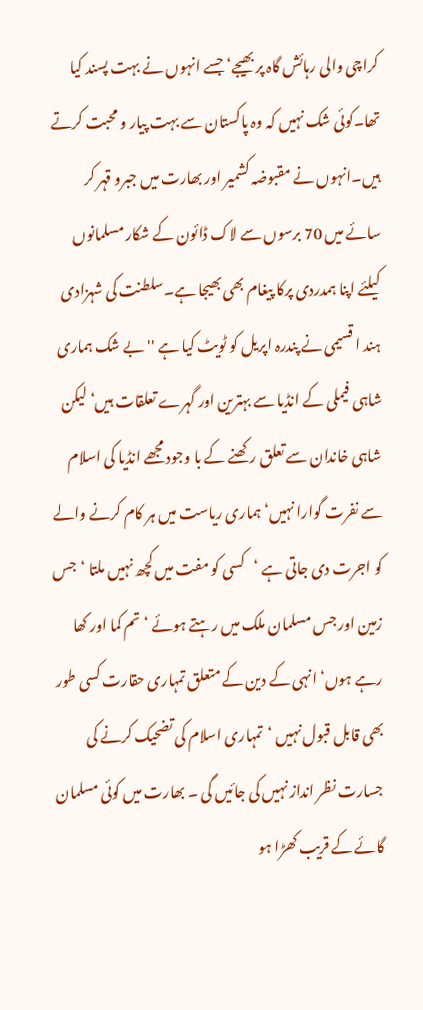کراچی والی رہائش گاہ پر بھیجے‘ جسے انہوں نے بہت پسند کیا تھا۔کوئی شک نہیں کہ وہ پاکستان سے بہت پیار و محبت کرتے ہیں۔انہوں نے مقبوضہ کشمیر اور بھارت میں جبرو قہر کر سائے میں 70 برسوں سے لاک ڈائون کے شکار مسلمانوں کیلئے اپنا ہمدردی پرکا پیغام بھی بھیجا ہے۔سلطنت کی شہزادی ہند ا قسیمی نے پندرہ اپریل کو ٹویٹ کیا ہے '' بے شک ہماری شاہی فیملی کے انڈیا سے بہترین اور گہرے تعلقات ہیں‘ لیکن شاہی خاندان سے تعلق رکھنے کے با وجود مجھے انڈیا کی اسلام سے نفرت گوارا نہیں‘ ہماری ریاست میں ہر کام کرنے والے کو اجرت دی جاتی ہے ‘کسی کو مفت میں کچھ نہیں ملتا ‘جس زمین اور جس مسلمان ملک میں رہتے ہوئے ‘تم کما اور کھا رہے ہوں‘ انہی کے دین کے متعلق تمہاری حقارت کسی طور بھی قابل قبول نہیں ‘تمہاری اسلام کی تضحیک کرنے کی جسارت نظر انداز نہیں کی جائیں گی ۔ بھارت میں کوئی مسلمان گائے کے قریب کھڑا ہو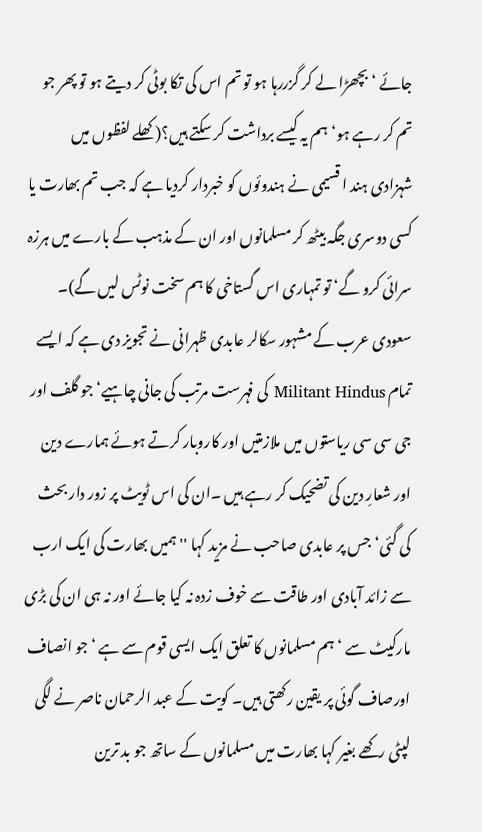جائے ‘بچھڑا لے کر گزررہا ہو تو تم اس کی تکا بوٹی کر دیتے ہو تو پھر جو تم کر رہے ہو‘ ہم یہ کیسے برداشت کر سکتے ہیں؟( کھلے لفظوں میں شہزادی ہند ا قسیمی نے ہندوئوں کو خبردار کردیا ہے کہ جب تم بھارت یا کسی دوسری جگہ بیٹھ کر مسلمانوں اور ان کے مذہب کے بارے میں ہرزہ سرائی کرو گے‘ تو تمہاری اس گستاخی کا ہم سخت نوٹس لیں گے)۔
سعودی عرب کے مشہور سکالر عابدی ظہرانی نے تجویز دی ہے کہ ایسے تمام Militant Hindus کی فہرست مرتب کی جانی چاہیے‘ جو گلف اور جی سی سی ریاستوں میں ملازمتیں اور کاروبار کرتے ہوئے ہمارے دین اور شعارِ دین کی تضحیک کر رہے ہیں ۔ان کی اس ٹویٹ پر زور دار بحث کی گئی‘ جس پر عابدی صاحب نے مزید کہا '' ہمیں بھارت کی ایک ارب سے زائد آبادی اور طاقت سے خوف زدہ نہ کیا جائے اور نہ ہی ان کی بڑی مارکیٹ سے ‘ہم مسلمانوں کا تعلق ایک ایسی قوم سے ہے ‘جو انصاف اورصاف گوئی پر یقین رکھتی ہیں۔ کویت کے عبد الرحمان ناصر نے لگی لپٹی رکھے بغیر کہا بھارت میں مسلمانوں کے ساتھ جو بد ترین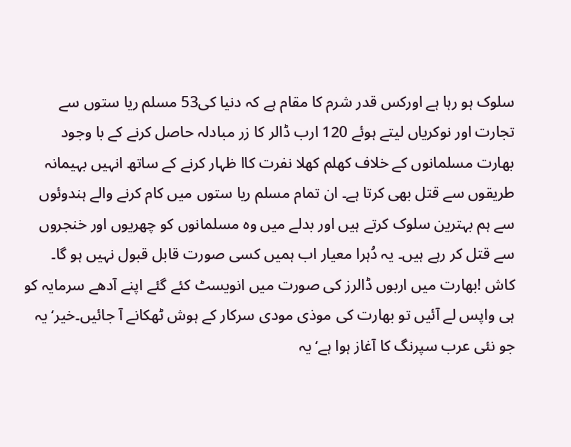سلوک ہو رہا ہے اورکس قدر شرم کا مقام ہے کہ دنیا کی53 مسلم ریا ستوں سے تجارت اور نوکریاں لیتے ہوئے 120 ارب ڈالر کا زر مبادلہ حاصل کرنے کے با وجود بھارت مسلمانوں کے خلاف کھلم کھلا نفرت کاا ظہار کرنے کے ساتھ انہیں بہیمانہ طریقوں سے قتل بھی کرتا ہے۔ ان تمام مسلم ریا ستوں میں کام کرنے والے ہندوئوں سے ہم بہترین سلوک کرتے ہیں اور بدلے میں وہ مسلمانوں کو چھریوں اور خنجروں سے قتل کر رہے ہیں۔ یہ دُہرا معیار اب ہمیں کسی صورت قابل قبول نہیں ہو گا۔
کاش !بھارت میں اربوں ڈالرز کی صورت میں انویسٹ کئے گئے اپنے آدھے سرمایہ کو ہی واپس لے آئیں تو بھارت کی موذی مودی سرکار کے ہوش ٹھکانے آ جائیں۔خیر‘ یہ جو نئی عرب سپرنگ کا آغاز ہوا ہے‘ یہ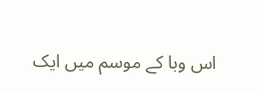اس وبا کے موسم میں ایک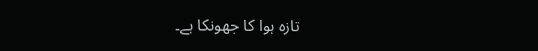تازہ ہوا کا جھونکا ہے۔